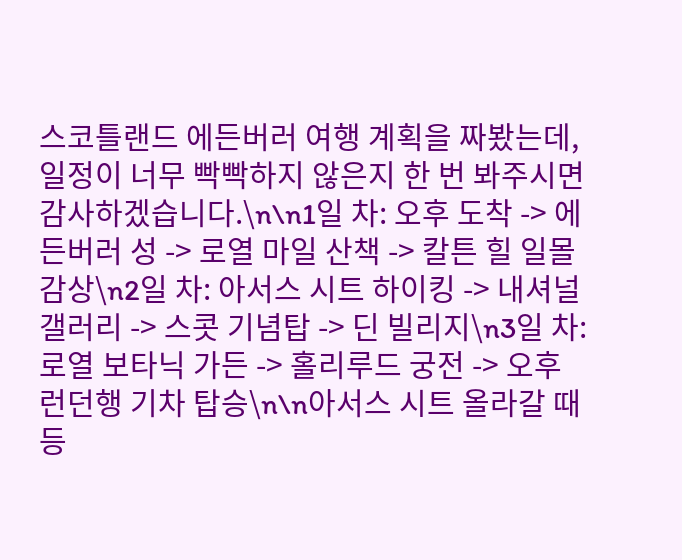스코틀랜드 에든버러 여행 계획을 짜봤는데, 일정이 너무 빡빡하지 않은지 한 번 봐주시면 감사하겠습니다.\n\n1일 차: 오후 도착 -> 에든버러 성 -> 로열 마일 산책 -> 칼튼 힐 일몰 감상\n2일 차: 아서스 시트 하이킹 -> 내셔널 갤러리 -> 스콧 기념탑 -> 딘 빌리지\n3일 차: 로열 보타닉 가든 -> 홀리루드 궁전 -> 오후 런던행 기차 탑승\n\n아서스 시트 올라갈 때 등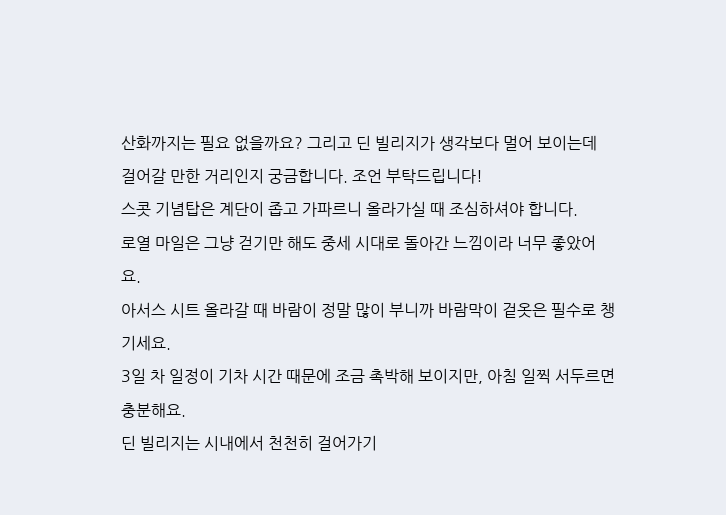산화까지는 필요 없을까요? 그리고 딘 빌리지가 생각보다 멀어 보이는데 걸어갈 만한 거리인지 궁금합니다. 조언 부탁드립니다!
스콧 기념탑은 계단이 좁고 가파르니 올라가실 때 조심하셔야 합니다.
로열 마일은 그냥 걷기만 해도 중세 시대로 돌아간 느낌이라 너무 좋았어요.
아서스 시트 올라갈 때 바람이 정말 많이 부니까 바람막이 겉옷은 필수로 챙기세요.
3일 차 일정이 기차 시간 때문에 조금 촉박해 보이지만, 아침 일찍 서두르면 충분해요.
딘 빌리지는 시내에서 천천히 걸어가기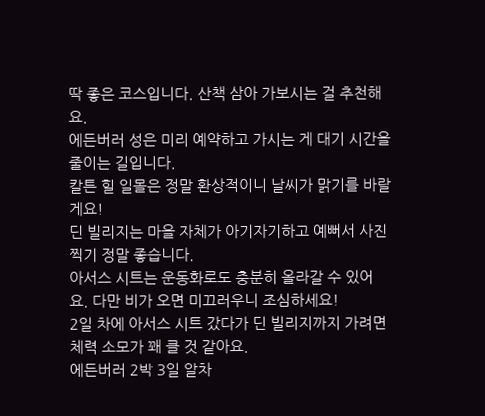딱 좋은 코스입니다. 산책 삼아 가보시는 걸 추천해요.
에든버러 성은 미리 예약하고 가시는 게 대기 시간을 줄이는 길입니다.
칼튼 힐 일몰은 정말 환상적이니 날씨가 맑기를 바랄게요!
딘 빌리지는 마을 자체가 아기자기하고 예뻐서 사진 찍기 정말 좋습니다.
아서스 시트는 운동화로도 충분히 올라갈 수 있어요. 다만 비가 오면 미끄러우니 조심하세요!
2일 차에 아서스 시트 갔다가 딘 빌리지까지 가려면 체력 소모가 꽤 클 것 같아요.
에든버러 2박 3일 알차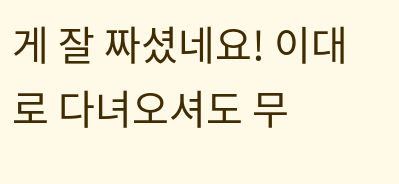게 잘 짜셨네요! 이대로 다녀오셔도 무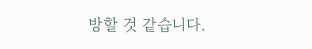방할 것 같습니다.